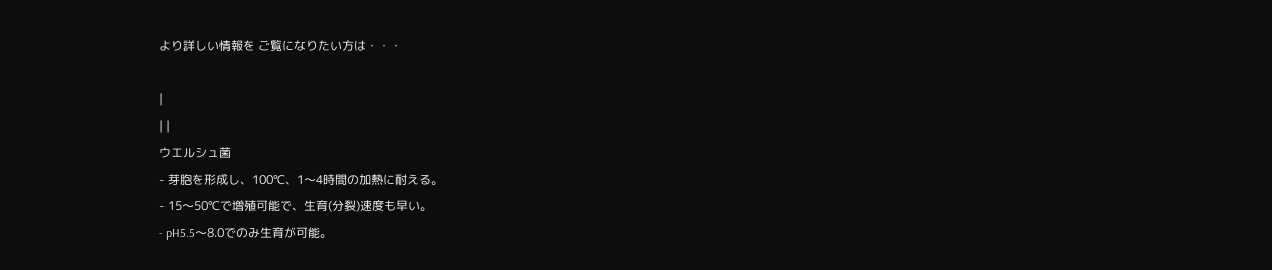より詳しい情報を ご覧になりたい方は・・・

|
| |
ウエルシュ菌
- 芽胞を形成し、100℃、1〜4時間の加熱に耐える。
- 15〜50℃で増殖可能で、生育(分裂)速度も早い。
- pH5.5〜8.0でのみ生育が可能。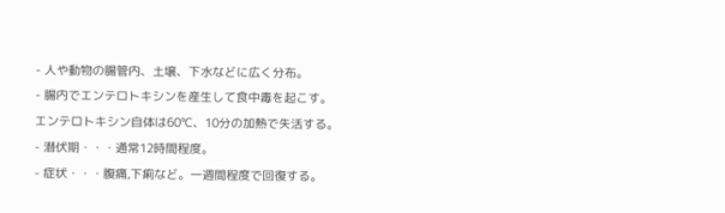- 人や動物の腸管内、土壌、下水などに広く分布。
- 腸内でエンテロトキシンを産生して食中毒を起こす。
エンテロトキシン自体は60℃、10分の加熱で失活する。
- 潜伏期・・・通常12時間程度。
- 症状・・・腹痛,下痢など。一週間程度で回復する。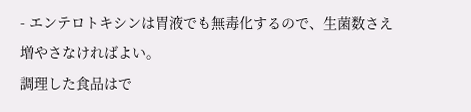- エンテロトキシンは胃液でも無毒化するので、生菌数さえ増やさなければよい。
調理した食品はで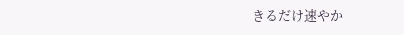きるだけ速やか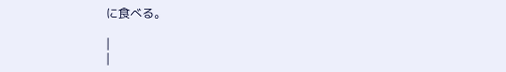に食べる。

|
|